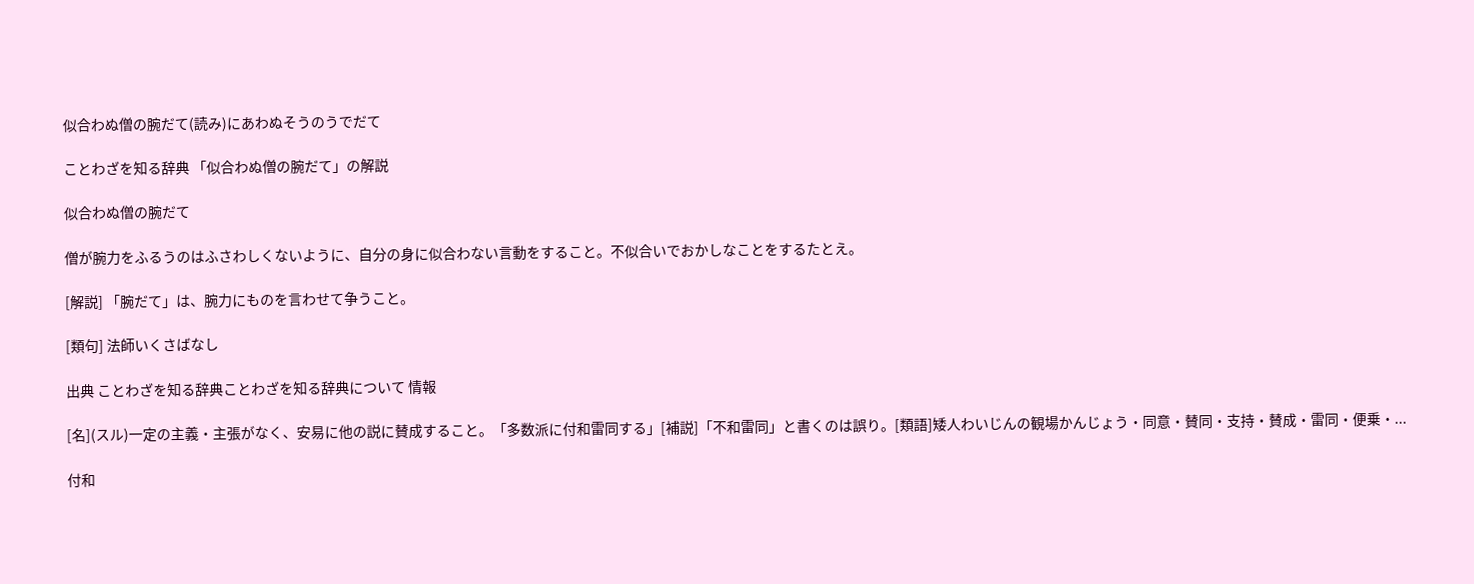似合わぬ僧の腕だて(読み)にあわぬそうのうでだて

ことわざを知る辞典 「似合わぬ僧の腕だて」の解説

似合わぬ僧の腕だて

僧が腕力をふるうのはふさわしくないように、自分の身に似合わない言動をすること。不似合いでおかしなことをするたとえ。

[解説] 「腕だて」は、腕力にものを言わせて争うこと。

[類句] 法師いくさばなし

出典 ことわざを知る辞典ことわざを知る辞典について 情報

[名](スル)一定の主義・主張がなく、安易に他の説に賛成すること。「多数派に付和雷同する」[補説]「不和雷同」と書くのは誤り。[類語]矮人わいじんの観場かんじょう・同意・賛同・支持・賛成・雷同・便乗・...

付和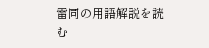雷同の用語解説を読む